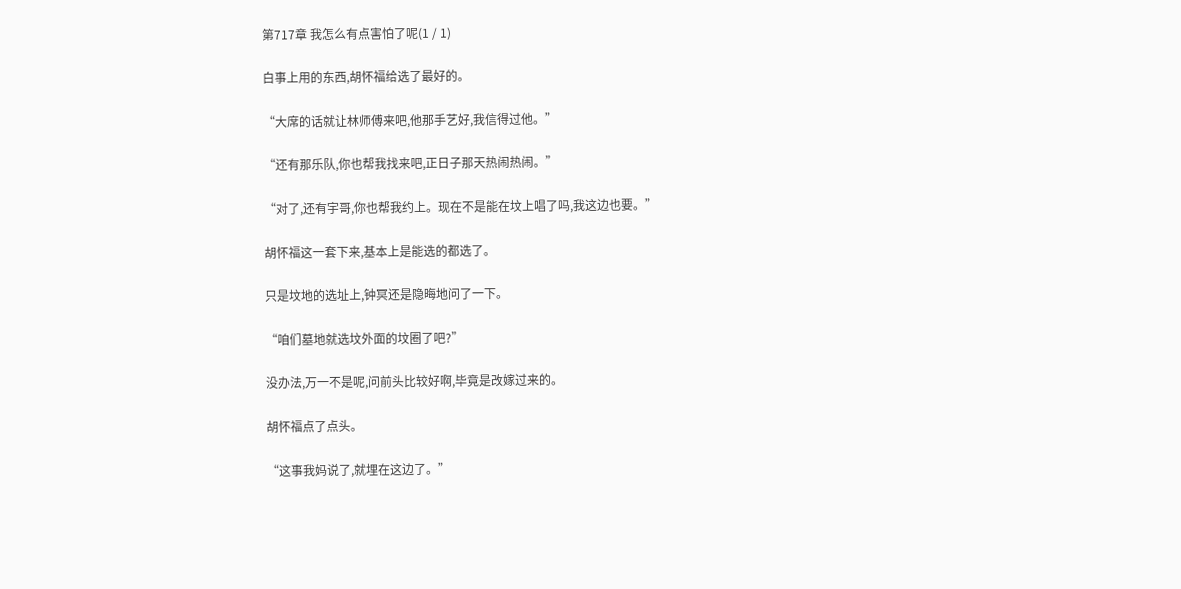第717章 我怎么有点害怕了呢(1 / 1)

白事上用的东西,胡怀福给选了最好的。

“大席的话就让林师傅来吧,他那手艺好,我信得过他。”

“还有那乐队,你也帮我找来吧,正日子那天热闹热闹。”

“对了,还有宇哥,你也帮我约上。现在不是能在坟上唱了吗,我这边也要。”

胡怀福这一套下来,基本上是能选的都选了。

只是坟地的选址上,钟冥还是隐晦地问了一下。

“咱们墓地就选坟外面的坟圈了吧?”

没办法,万一不是呢,问前头比较好啊,毕竟是改嫁过来的。

胡怀福点了点头。

“这事我妈说了,就埋在这边了。”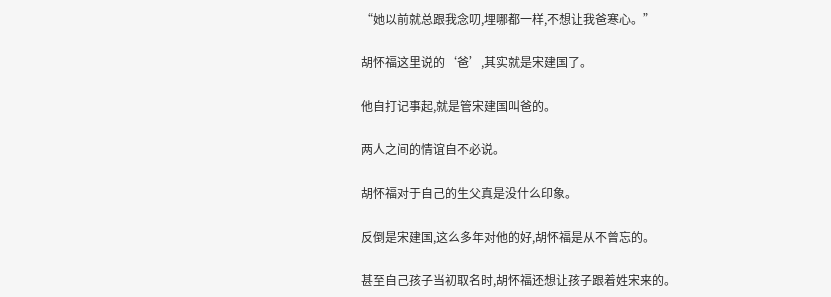“她以前就总跟我念叨,埋哪都一样,不想让我爸寒心。”

胡怀福这里说的‘爸’,其实就是宋建国了。

他自打记事起,就是管宋建国叫爸的。

两人之间的情谊自不必说。

胡怀福对于自己的生父真是没什么印象。

反倒是宋建国,这么多年对他的好,胡怀福是从不曾忘的。

甚至自己孩子当初取名时,胡怀福还想让孩子跟着姓宋来的。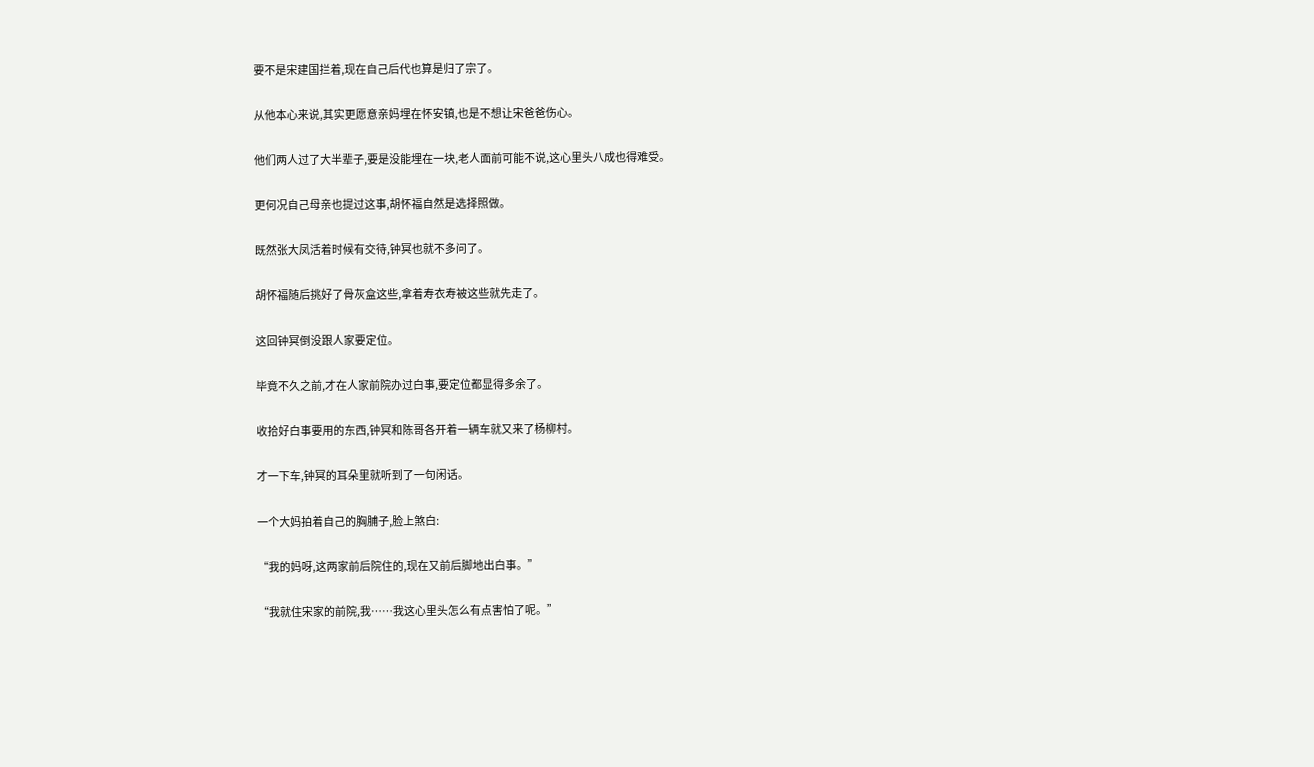要不是宋建国拦着,现在自己后代也算是归了宗了。

从他本心来说,其实更愿意亲妈埋在怀安镇,也是不想让宋爸爸伤心。

他们两人过了大半辈子,要是没能埋在一块,老人面前可能不说,这心里头八成也得难受。

更何况自己母亲也提过这事,胡怀福自然是选择照做。

既然张大凤活着时候有交待,钟冥也就不多问了。

胡怀福随后挑好了骨灰盒这些,拿着寿衣寿被这些就先走了。

这回钟冥倒没跟人家要定位。

毕竟不久之前,才在人家前院办过白事,要定位都显得多余了。

收拾好白事要用的东西,钟冥和陈哥各开着一辆车就又来了杨柳村。

才一下车,钟冥的耳朵里就听到了一句闲话。

一个大妈拍着自己的胸脯子,脸上煞白:

“我的妈呀,这两家前后院住的,现在又前后脚地出白事。”

“我就住宋家的前院,我……我这心里头怎么有点害怕了呢。”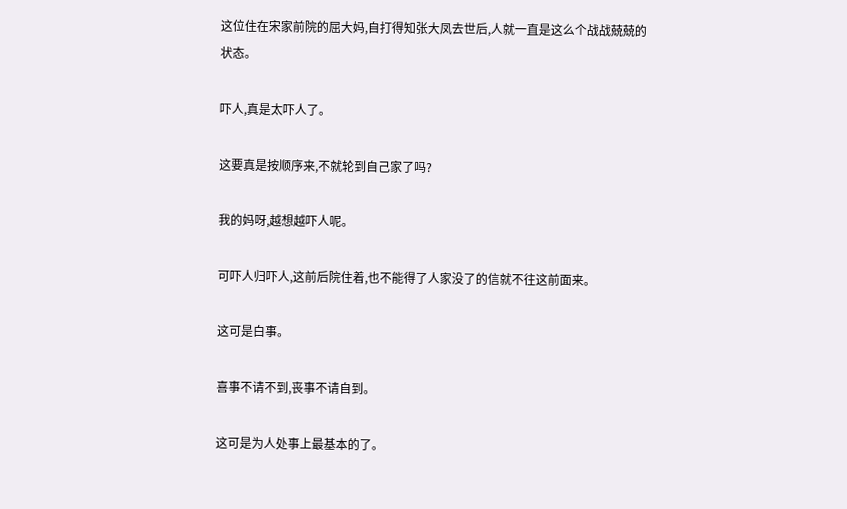这位住在宋家前院的屈大妈,自打得知张大凤去世后,人就一直是这么个战战兢兢的状态。

吓人,真是太吓人了。

这要真是按顺序来,不就轮到自己家了吗?

我的妈呀,越想越吓人呢。

可吓人归吓人,这前后院住着,也不能得了人家没了的信就不往这前面来。

这可是白事。

喜事不请不到,丧事不请自到。

这可是为人处事上最基本的了。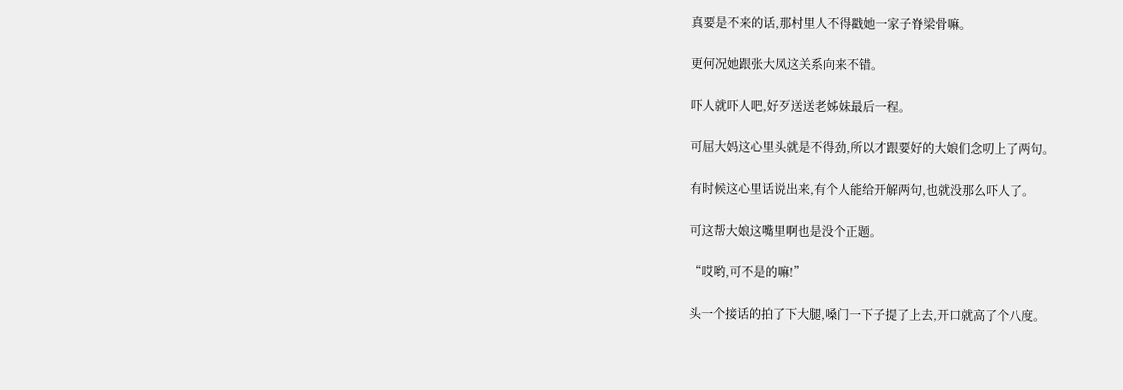真要是不来的话,那村里人不得戳她一家子脊梁骨嘛。

更何况她跟张大凤这关系向来不错。

吓人就吓人吧,好歹送送老姊妹最后一程。

可屈大妈这心里头就是不得劲,所以才跟要好的大娘们念叨上了两句。

有时候这心里话说出来,有个人能给开解两句,也就没那么吓人了。

可这帮大娘这嘴里啊也是没个正题。

“哎哟,可不是的嘛!”

头一个接话的拍了下大腿,嗓门一下子提了上去,开口就高了个八度。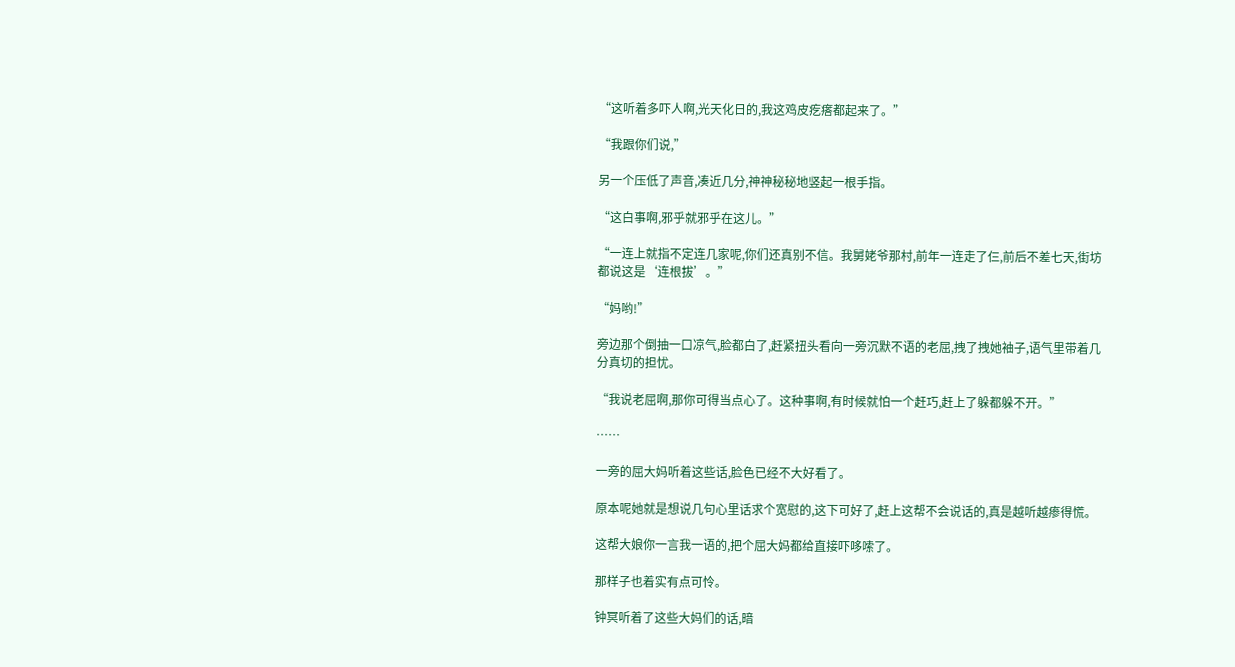“这听着多吓人啊,光天化日的,我这鸡皮疙瘩都起来了。”

“我跟你们说,”

另一个压低了声音,凑近几分,神神秘秘地竖起一根手指。

“这白事啊,邪乎就邪乎在这儿。”

“一连上就指不定连几家呢,你们还真别不信。我舅姥爷那村,前年一连走了仨,前后不差七天,街坊都说这是‘连根拔’。”

“妈哟!”

旁边那个倒抽一口凉气,脸都白了,赶紧扭头看向一旁沉默不语的老屈,拽了拽她袖子,语气里带着几分真切的担忧。

“我说老屈啊,那你可得当点心了。这种事啊,有时候就怕一个赶巧,赶上了躲都躲不开。”

……

一旁的屈大妈听着这些话,脸色已经不大好看了。

原本呢她就是想说几句心里话求个宽慰的,这下可好了,赶上这帮不会说话的,真是越听越瘆得慌。

这帮大娘你一言我一语的,把个屈大妈都给直接吓哆嗦了。

那样子也着实有点可怜。

钟冥听着了这些大妈们的话,暗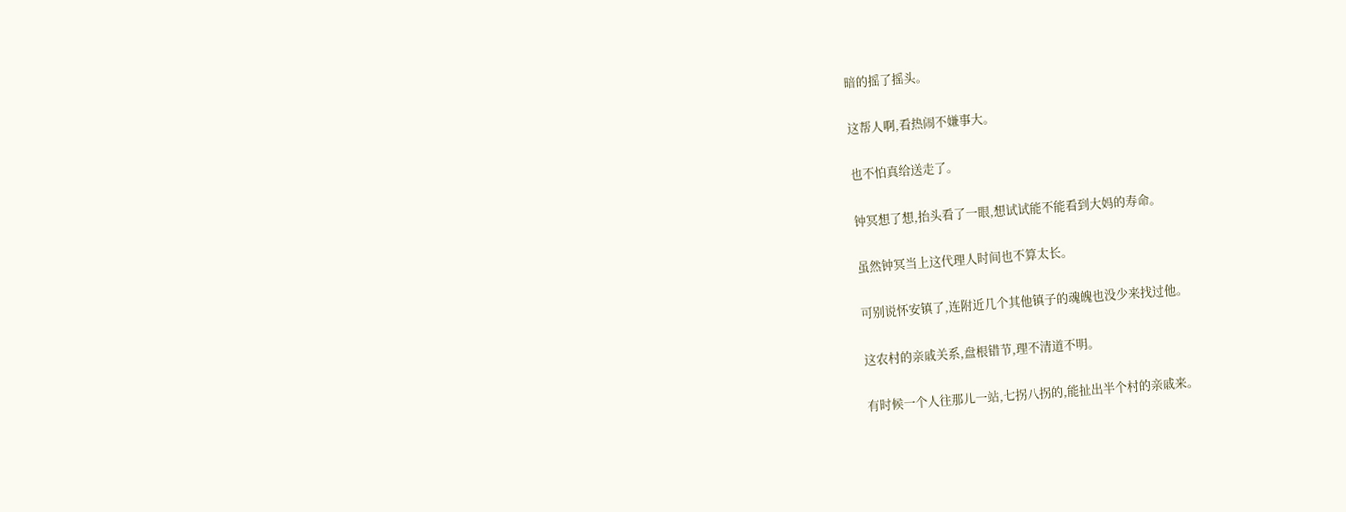暗的摇了摇头。

这帮人啊,看热闹不嫌事大。

也不怕真给送走了。

钟冥想了想,抬头看了一眼,想试试能不能看到大妈的寿命。

虽然钟冥当上这代理人时间也不算太长。

可别说怀安镇了,连附近几个其他镇子的魂魄也没少来找过他。

这农村的亲戚关系,盘根错节,理不清道不明。

有时候一个人往那儿一站,七拐八拐的,能扯出半个村的亲戚来。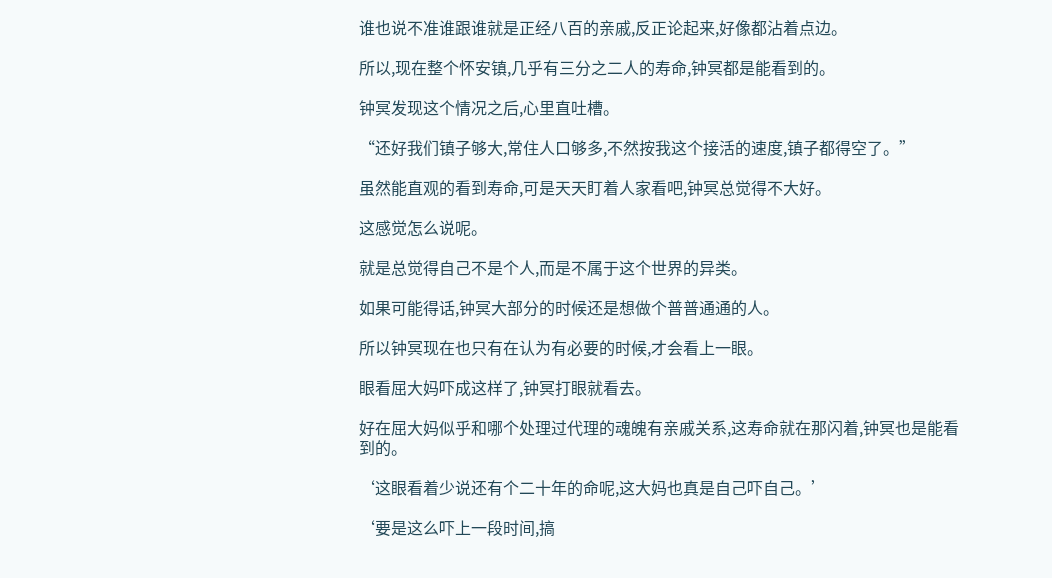谁也说不准谁跟谁就是正经八百的亲戚,反正论起来,好像都沾着点边。

所以,现在整个怀安镇,几乎有三分之二人的寿命,钟冥都是能看到的。

钟冥发现这个情况之后,心里直吐槽。

“还好我们镇子够大,常住人口够多,不然按我这个接活的速度,镇子都得空了。”

虽然能直观的看到寿命,可是天天盯着人家看吧,钟冥总觉得不大好。

这感觉怎么说呢。

就是总觉得自己不是个人,而是不属于这个世界的异类。

如果可能得话,钟冥大部分的时候还是想做个普普通通的人。

所以钟冥现在也只有在认为有必要的时候,才会看上一眼。

眼看屈大妈吓成这样了,钟冥打眼就看去。

好在屈大妈似乎和哪个处理过代理的魂魄有亲戚关系,这寿命就在那闪着,钟冥也是能看到的。

‘这眼看着少说还有个二十年的命呢,这大妈也真是自己吓自己。’

‘要是这么吓上一段时间,搞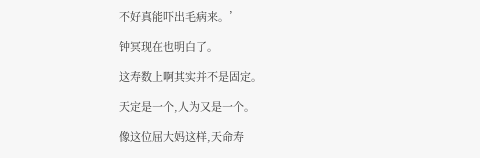不好真能吓出毛病来。’

钟冥现在也明白了。

这寿数上啊其实并不是固定。

天定是一个,人为又是一个。

像这位屈大妈这样,天命寿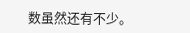数虽然还有不少。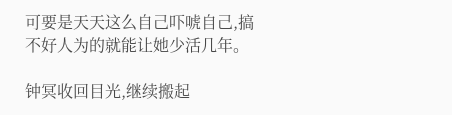可要是天天这么自己吓唬自己,搞不好人为的就能让她少活几年。

钟冥收回目光,继续搬起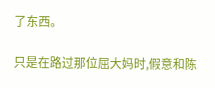了东西。

只是在路过那位屈大妈时,假意和陈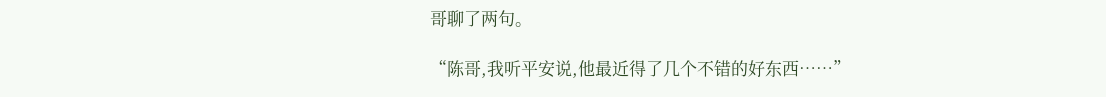哥聊了两句。

“陈哥,我听平安说,他最近得了几个不错的好东西……”